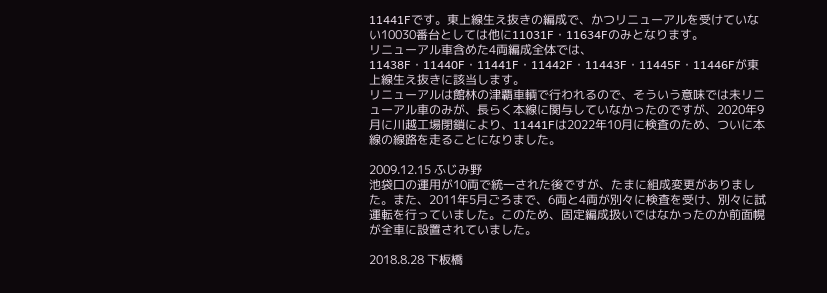11441Fです。東上線生え抜きの編成で、かつリニューアルを受けていない10030番台としては他に11031F・11634Fのみとなります。
リニューアル車含めた4両編成全体では、11438F・11440F・11441F・11442F・11443F・11445F・11446Fが東上線生え抜きに該当します。
リニューアルは館林の津覇車輌で行われるので、そういう意味では未リニューアル車のみが、長らく本線に関与していなかったのですが、2020年9月に川越工場閉鎖により、11441Fは2022年10月に検査のため、ついに本線の線路を走ることになりました。

2009.12.15 ふじみ野
池袋口の運用が10両で統一された後ですが、たまに組成変更がありました。また、2011年5月ごろまで、6両と4両が別々に検査を受け、別々に試運転を行っていました。このため、固定編成扱いではなかったのか前面幌が全車に設置されていました。

2018.8.28 下板橋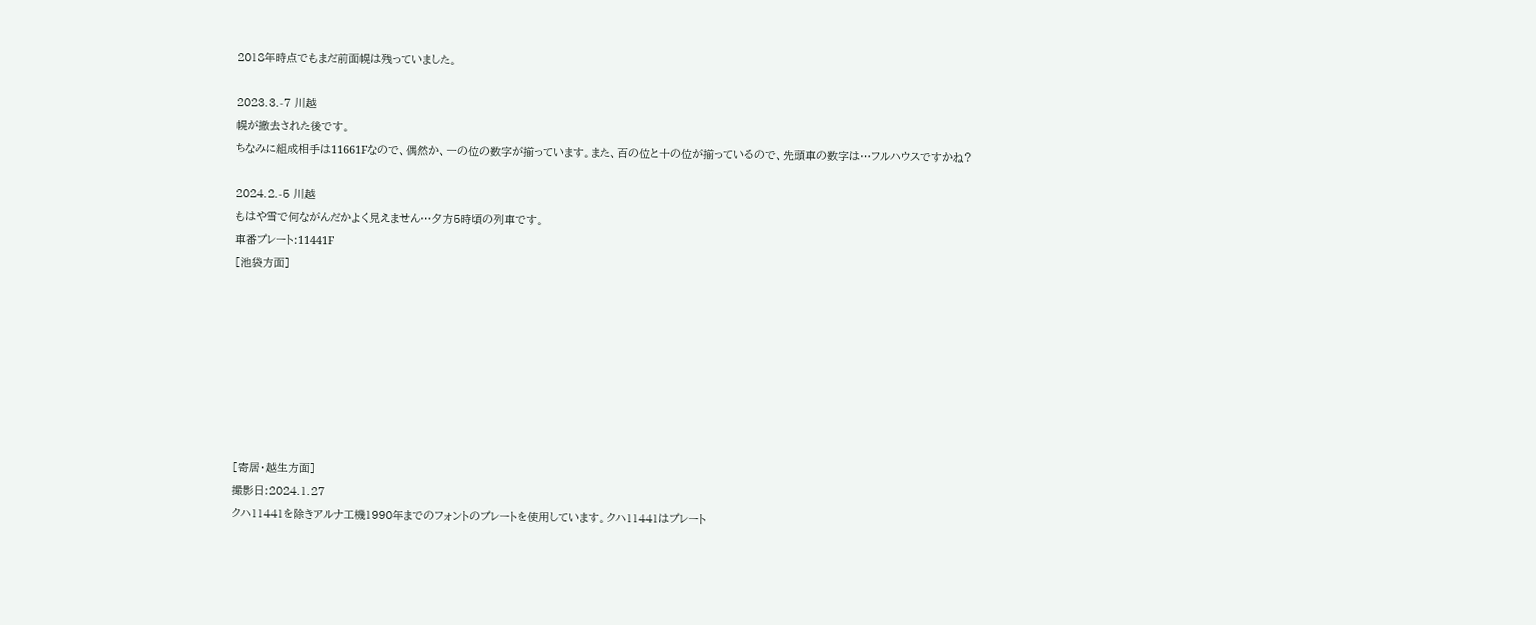2018年時点でもまだ前面幌は残っていました。

2023.3.-7 川越
幌が撤去された後です。
ちなみに組成相手は11661Fなので、偶然か、一の位の数字が揃っています。また、百の位と十の位が揃っているので、先頭車の数字は…フルハウスですかね?

2024.2.-5 川越
もはや雪で何ながんだかよく見えません…夕方5時頃の列車です。
車番プレート:11441F
[池袋方面]








[寄居・越生方面]
撮影日:2024.1.27
クハ11441を除きアルナ工機1990年までのフォントのプレートを使用しています。クハ11441はプレート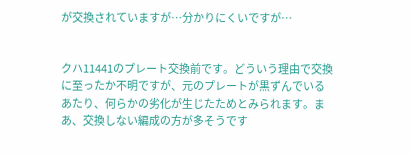が交換されていますが…分かりにくいですが…


クハ11441のプレート交換前です。どういう理由で交換に至ったか不明ですが、元のプレートが黒ずんでいるあたり、何らかの劣化が生じたためとみられます。まあ、交換しない編成の方が多そうです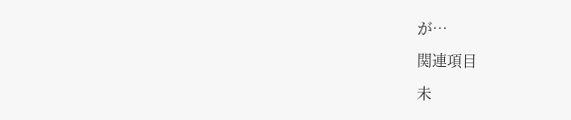が…
関連項目
未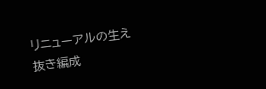リニューアルの生え抜き編成